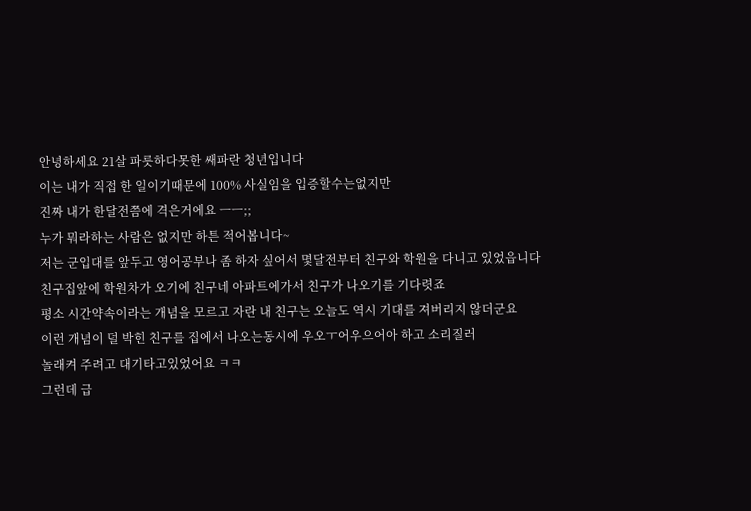안녕하세요 21살 파릇하다못한 쌔파란 청년입니다
이는 내가 직접 한 일이기때문에 100% 사실임을 입증할수는없지만
진짜 내가 한달전쯤에 격은거에요 ㅡㅡ;;
누가 뭐라하는 사람은 없지만 하튼 적어봅니다~
저는 군입대를 앞두고 영어공부나 좀 하자 싶어서 몇달전부터 친구와 학원을 다니고 있었읍니다
친구집앞에 학원차가 오기에 친구네 아파트에가서 친구가 나오기를 기다렷죠
평소 시간약속이라는 개념을 모르고 자란 내 친구는 오늘도 역시 기대를 져버리지 않더군요
이런 개념이 덜 박힌 친구를 집에서 나오는동시에 우오ㅜ어우으어아 하고 소리질러
놀래켜 주려고 대기타고있었어요 ㅋㅋ
그런데 급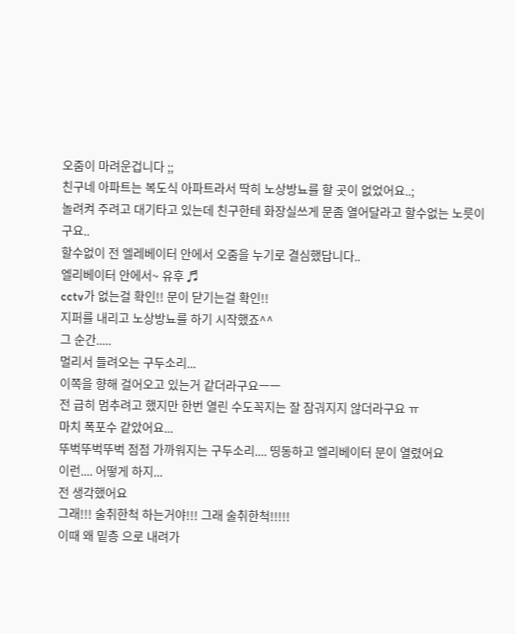오줌이 마려운겁니다 ;;
친구네 아파트는 복도식 아파트라서 딱히 노상방뇨를 할 곳이 없었어요..;
놀려켜 주려고 대기타고 있는데 친구한테 화장실쓰게 문좀 열어달라고 할수없는 노릇이구요..
할수없이 전 엘레베이터 안에서 오줌을 누기로 결심했답니다..
엘리베이터 안에서~ 유후 ♬
cctv가 없는걸 확인!! 문이 닫기는걸 확인!!
지퍼를 내리고 노상방뇨를 하기 시작했죠^^
그 순간.....
멀리서 들려오는 구두소리...
이쪽을 향해 걸어오고 있는거 같더라구요ㅡㅡ
전 급히 멈추려고 했지만 한번 열린 수도꼭지는 잘 잠궈지지 않더라구요 ㅠ
마치 폭포수 같았어요...
뚜벅뚜벅뚜벅 점점 가까워지는 구두소리.... 띵동하고 엘리베이터 문이 열렸어요
이런.... 어떻게 하지...
전 생각했어요
그래!!! 술취한척 하는거야!!! 그래 술취한척!!!!!
이때 왜 밑층 으로 내려가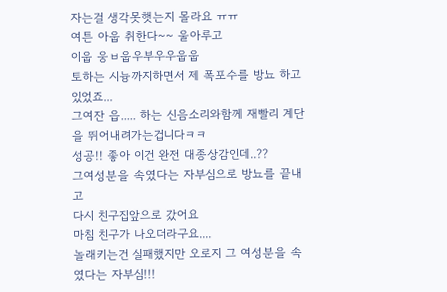자는걸 생각못햇는지 몰라요 ㅠㅠ
여튼 아웁 취한다~~ 울아루고
이웁 웅ㅂ웁우부우우웁웁
토하는 시늉까지하면서 제 폭포수를 방뇨 하고있었죠...
그여잔 읍..... 하는 신음소리와함께 재빨리 계단을 뛰어내려가는겁니다ㅋㅋ
성공!! 좋아 이건 완전 대종상감인데..??
그여성분을 속였다는 자부심으로 방뇨를 끝내고
다시 친구집앞으로 갔어요
마침 친구가 나오더라구요....
놀래키는건 실패했지만 오로지 그 여성분을 속였다는 자부심!!!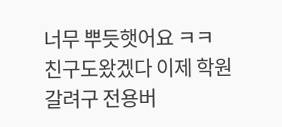너무 뿌듯햇어요 ㅋㅋ
친구도왔겠다 이제 학원갈려구 전용버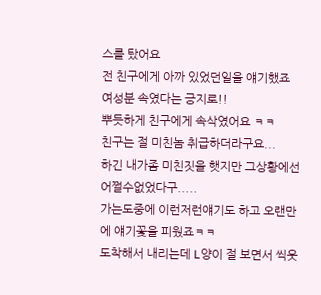스를 탔어요
전 친구에게 아까 있었던일을 얘기했죠
여성분 속였다는 긍지로!!
뿌듯하게 친구에게 속삭였어요 ㅋㅋ
친구는 절 미친놈 취급하더라구요...
하긴 내가좀 미친짓을 햇지만 그상황에선 어쩔수없었다구.....
가는도중에 이런저런얘기도 하고 오랜만에 얘기꽃을 피웠죠ㅋㅋ
도착해서 내리는데 L양이 절 보면서 씩웃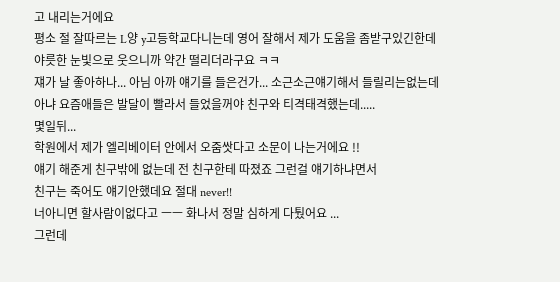고 내리는거에요
평소 절 잘따르는 L양 y고등학교다니는데 영어 잘해서 제가 도움을 좀받구있긴한데
야릇한 눈빛으로 웃으니까 약간 떨리더라구요 ㅋㅋ
쟤가 날 좋아하나... 아님 아까 얘기를 들은건가... 소근소근얘기해서 들릴리는없는데
아냐 요즘애들은 발달이 빨라서 들었을꺼야 친구와 티격태격했는데.....
몇일뒤...
학원에서 제가 엘리베이터 안에서 오줌쌋다고 소문이 나는거에요 !!
얘기 해준게 친구밖에 없는데 전 친구한테 따졌죠 그런걸 얘기하냐면서
친구는 죽어도 얘기안했데요 절대 never!!
너아니면 할사람이없다고 ㅡㅡ 화나서 정말 심하게 다퉜어요 ...
그런데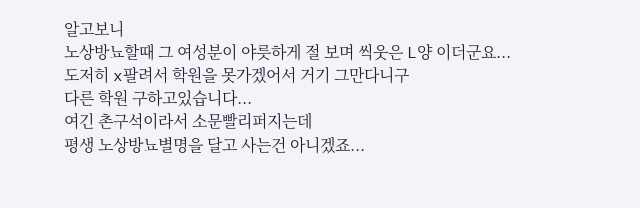알고보니
노상방뇨할때 그 여성분이 야릇하게 절 보며 씩웃은 L양 이더군요...
도저히 x팔려서 학원을 못가겠어서 거기 그만다니구
다른 학원 구하고있습니다...
여긴 촌구석이라서 소문빨리퍼지는데
평생 노상방뇨별명을 달고 사는건 아니겠죠...